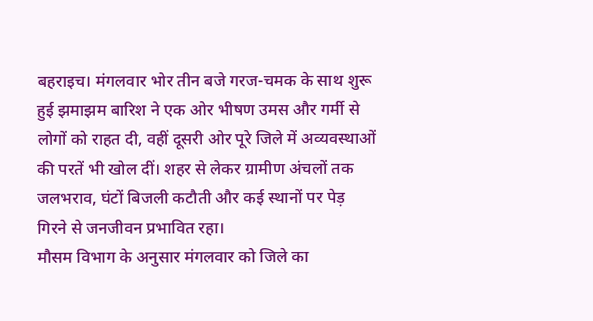बहराइच। मंगलवार भोर तीन बजे गरज-चमक के साथ शुरू हुई झमाझम बारिश ने एक ओर भीषण उमस और गर्मी से लोगों को राहत दी, वहीं दूसरी ओर पूरे जिले में अव्यवस्थाओं की परतें भी खोल दीं। शहर से लेकर ग्रामीण अंचलों तक जलभराव, घंटों बिजली कटौती और कई स्थानों पर पेड़ गिरने से जनजीवन प्रभावित रहा।
मौसम विभाग के अनुसार मंगलवार को जिले का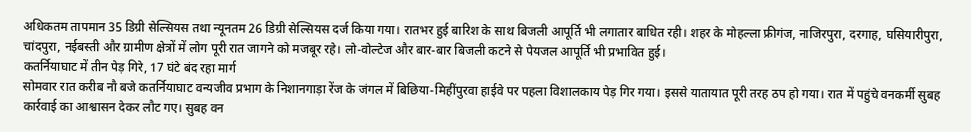अधिकतम तापमान 35 डिग्री सेल्सियस तथा न्यूनतम 26 डिग्री सेल्सियस दर्ज किया गया। रातभर हुई बारिश के साथ बिजली आपूर्ति भी लगातार बाधित रही। शहर के मोहल्ला फ्रीगंज, नाजिरपुरा, दरगाह, घसियारीपुरा, चांदपुरा, नईबस्ती और ग्रामीण क्षेत्रों में लोग पूरी रात जागने को मजबूर रहे। लो-वोल्टेज और बार-बार बिजली कटने से पेयजल आपूर्ति भी प्रभावित हुई।
कतर्नियाघाट में तीन पेड़ गिरे, 17 घंटे बंद रहा मार्ग
सोमवार रात करीब नौ बजे कतर्नियाघाट वन्यजीव प्रभाग के निशानगाड़ा रेंज के जंगल में बिछिया-मिहींपुरवा हाईवे पर पहला विशालकाय पेड़ गिर गया। इससे यातायात पूरी तरह ठप हो गया। रात में पहुंचे वनकर्मी सुबह कार्रवाई का आश्वासन देकर लौट गए। सुबह वन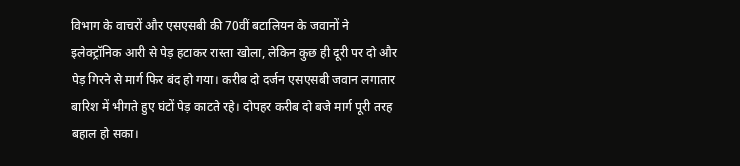विभाग के वाचरों और एसएसबी की 70वीं बटालियन के जवानों ने इलेक्ट्रॉनिक आरी से पेड़ हटाकर रास्ता खोला, लेकिन कुछ ही दूरी पर दो और पेड़ गिरने से मार्ग फिर बंद हो गया। करीब दो दर्जन एसएसबी जवान लगातार बारिश में भीगते हुए घंटों पेड़ काटते रहे। दोपहर करीब दो बजे मार्ग पूरी तरह बहाल हो सका।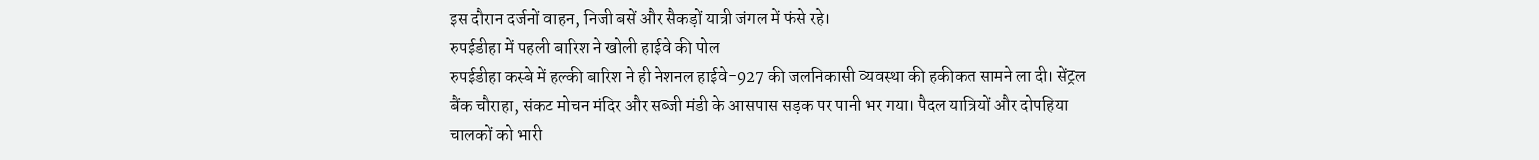इस दौरान दर्जनों वाहन, निजी बसें और सैकड़ों यात्री जंगल में फंसे रहे।
रुपईडीहा में पहली बारिश ने खोली हाईवे की पोल
रुपईडीहा कस्बे में हल्की बारिश ने ही नेशनल हाईवे-927 की जलनिकासी व्यवस्था की हकीकत सामने ला दी। सेंट्रल बैंक चौराहा, संकट मोचन मंदिर और सब्जी मंडी के आसपास सड़क पर पानी भर गया। पैदल यात्रियों और दोपहिया चालकों को भारी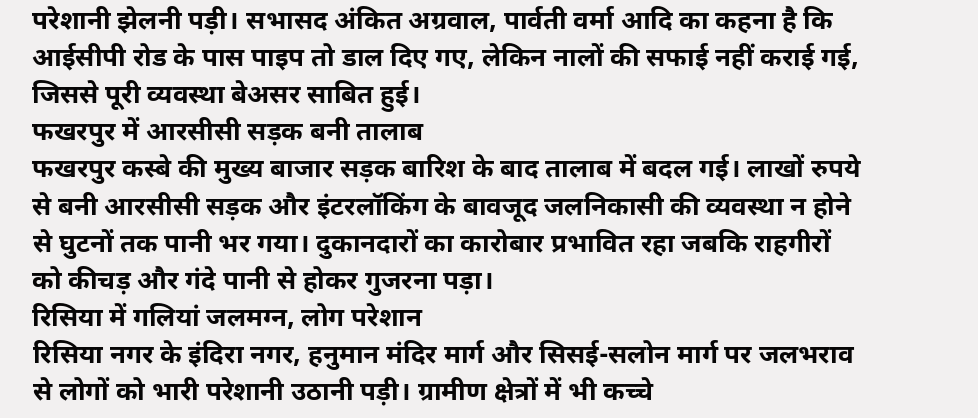परेशानी झेलनी पड़ी। सभासद अंकित अग्रवाल, पार्वती वर्मा आदि का कहना है कि आईसीपी रोड के पास पाइप तो डाल दिए गए, लेकिन नालों की सफाई नहीं कराई गई, जिससे पूरी व्यवस्था बेअसर साबित हुई।
फखरपुर में आरसीसी सड़क बनी तालाब
फखरपुर कस्बे की मुख्य बाजार सड़क बारिश के बाद तालाब में बदल गई। लाखों रुपये से बनी आरसीसी सड़क और इंटरलॉकिंग के बावजूद जलनिकासी की व्यवस्था न होने से घुटनों तक पानी भर गया। दुकानदारों का कारोबार प्रभावित रहा जबकि राहगीरों को कीचड़ और गंदे पानी से होकर गुजरना पड़ा।
रिसिया में गलियां जलमग्न, लोग परेशान
रिसिया नगर के इंदिरा नगर, हनुमान मंदिर मार्ग और सिसई-सलोन मार्ग पर जलभराव से लोगों को भारी परेशानी उठानी पड़ी। ग्रामीण क्षेत्रों में भी कच्चे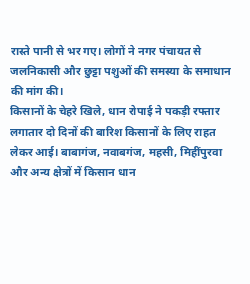रास्ते पानी से भर गए। लोगों ने नगर पंचायत से जलनिकासी और छुट्टा पशुओं की समस्या के समाधान की मांग की।
किसानों के चेहरे खिले, धान रोपाई ने पकड़ी रफ्तार
लगातार दो दिनों की बारिश किसानों के लिए राहत लेकर आई। बाबागंज, नवाबगंज, महसी, मिहींपुरवा और अन्य क्षेत्रों में किसान धान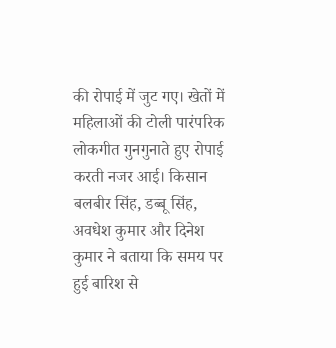की रोपाई में जुट गए। खेतों में महिलाओं की टोली पारंपरिक लोकगीत गुनगुनाते हुए रोपाई करती नजर आई। किसान बलबीर सिंह, डब्बू सिंह, अवधेश कुमार और दिनेश कुमार ने बताया कि समय पर हुई बारिश से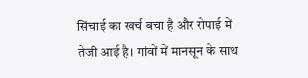सिंचाई का खर्च बचा है और रोपाई में तेजी आई है। गांवों में मानसून के साथ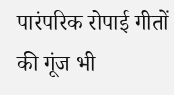पारंपरिक रोपाई गीतों की गूंज भी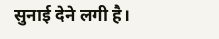सुनाई देने लगी है।